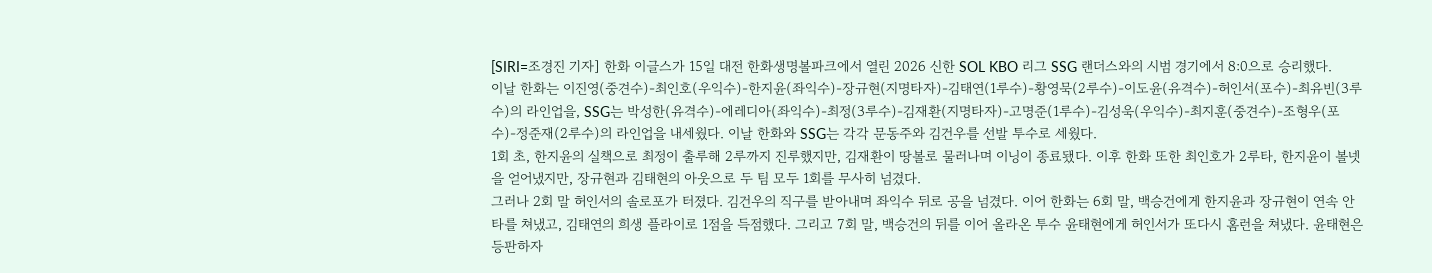[SIRI=조경진 기자] 한화 이글스가 15일 대전 한화생명볼파크에서 열린 2026 신한 SOL KBO 리그 SSG 랜더스와의 시범 경기에서 8:0으로 승리했다.
이날 한화는 이진영(중견수)-최인호(우익수)-한지윤(좌익수)-장규현(지명타자)-김태연(1루수)-황영묵(2루수)-이도윤(유격수)-허인서(포수)-최유빈(3루수)의 라인업을, SSG는 박성한(유격수)-에레디아(좌익수)-최정(3루수)-김재환(지명타자)-고명준(1루수)-김성욱(우익수)-최지훈(중견수)-조형우(포수)-정준재(2루수)의 라인업을 내세웠다. 이날 한화와 SSG는 각각 문동주와 김건우를 선발 투수로 세웠다.
1회 초, 한지윤의 실책으로 최정이 출루해 2루까지 진루했지만, 김재환이 땅볼로 물러나며 이닝이 종료됐다. 이후 한화 또한 최인호가 2루타, 한지윤이 볼넷을 얻어냈지만, 장규현과 김태현의 아웃으로 두 팀 모두 1회를 무사히 넘겼다.
그러나 2회 말 허인서의 솔로포가 터졌다. 김건우의 직구를 받아내며 좌익수 뒤로 공을 넘겼다. 이어 한화는 6회 말, 백승건에게 한지윤과 장규현이 연속 안타를 쳐냈고, 김태연의 희생 플라이로 1점을 득점했다. 그리고 7회 말, 백승건의 뒤를 이어 올라온 투수 윤태현에게 허인서가 또다시 홈런을 쳐냈다. 윤태현은 등판하자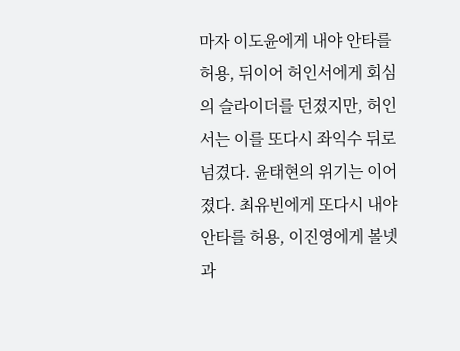마자 이도윤에게 내야 안타를 허용, 뒤이어 허인서에게 회심의 슬라이더를 던졌지만, 허인서는 이를 또다시 좌익수 뒤로 넘겼다. 윤태현의 위기는 이어졌다. 최유빈에게 또다시 내야 안타를 허용, 이진영에게 볼넷과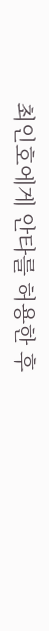최인호에게 안타를 허용한 후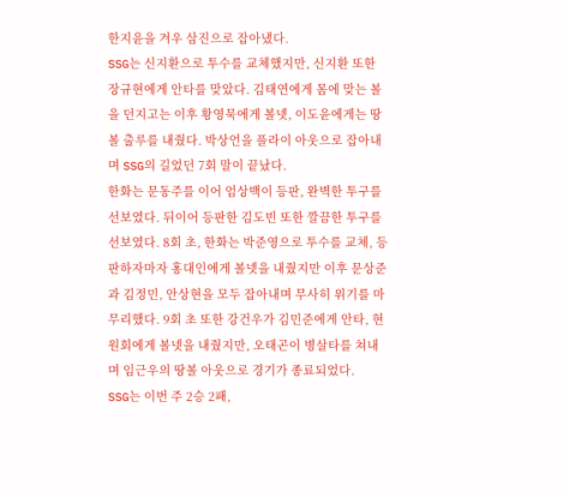한지윤을 겨우 삼진으로 잡아냈다.
SSG는 신지환으로 투수를 교체했지만, 신지환 또한 장규현에게 안타를 맞았다. 김태연에게 몸에 맞는 볼을 던지고는 이후 황영묵에게 볼넷, 이도윤에게는 땅볼 출루를 내줬다. 박상언을 플라이 아웃으로 잡아내며 SSG의 길었던 7회 말이 끝났다.
한화는 문동주를 이어 엄상백이 등판, 완벽한 투구를 선보였다. 뒤이어 등판한 김도빈 또한 깔끔한 투구를 선보였다. 8회 초, 한화는 박준영으로 투수를 교체, 등판하자마자 홍대인에게 볼넷을 내줬지만 이후 문상준과 김정민, 안상현을 모두 잡아내며 무사히 위기를 마무리했다. 9회 초 또한 강건우가 김민준에게 안타, 현원회에게 볼넷을 내줬지만, 오태곤이 병살타를 쳐내며 임근우의 땅볼 아웃으로 경기가 종료되었다.
SSG는 이번 주 2승 2패,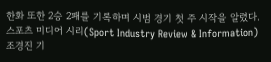한화 또한 2승 2패를 기록하며 시범 경기 첫 주 시작을 알렸다.
스포츠 미디어 시리(Sport Industry Review & Information)
조경진 기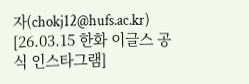자(chokj12@hufs.ac.kr)
[26.03.15 한화 이글스 공식 인스타그램]